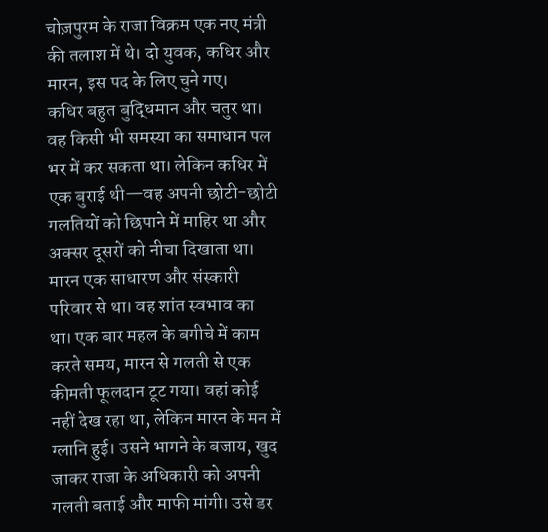चोज़पुरम के राजा विक्रम एक नए मंत्री की तलाश में थे। दो युवक, कधिर और मारन, इस पद के लिए चुने गए।
कधिर बहुत बुद्धिमान और चतुर था। वह किसी भी समस्या का समाधान पल भर में कर सकता था। लेकिन कधिर में एक बुराई थी—वह अपनी छोटी-छोटी गलतियों को छिपाने में माहिर था और अक्सर दूसरों को नीचा दिखाता था।
मारन एक साधारण और संस्कारी परिवार से था। वह शांत स्वभाव का था। एक बार महल के बगीचे में काम करते समय, मारन से गलती से एक कीमती फूलदान टूट गया। वहां कोई नहीं देख रहा था, लेकिन मारन के मन में ग्लानि हुई। उसने भागने के बजाय, खुद जाकर राजा के अधिकारी को अपनी गलती बताई और माफी मांगी। उसे डर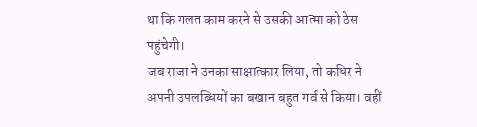था कि गलत काम करने से उसकी आत्मा को ठेस पहुंचेगी।
जब राजा ने उनका साक्षात्कार लिया, तो कधिर ने अपनी उपलब्धियों का बखान बहुत गर्व से किया। वहीं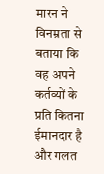मारन ने विनम्रता से बताया कि वह अपने कर्तव्यों के प्रति कितना ईमानदार है और गलत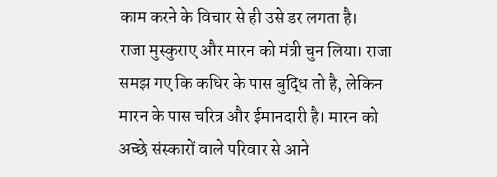काम करने के विचार से ही उसे डर लगता है।
राजा मुस्कुराए और मारन को मंत्री चुन लिया। राजा समझ गए कि कधिर के पास बुद्धि तो है, लेकिन मारन के पास चरित्र और ईमानदारी है। मारन को अच्छे संस्कारों वाले परिवार से आने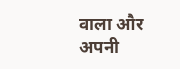वाला और अपनी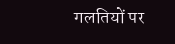गलतियों पर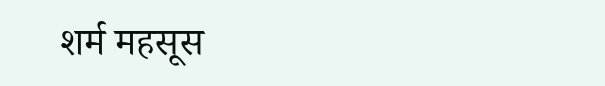शर्म महसूस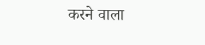करने वाला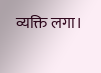व्यक्ति लगा।